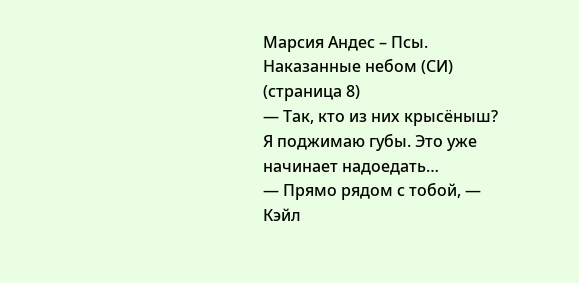Марсия Андес – Псы. Наказанные небом (СИ) (страница 8)
— Так, кто из них крысёныш?
Я поджимаю губы. Это уже начинает надоедать…
— Прямо рядом с тобой, — Кэйл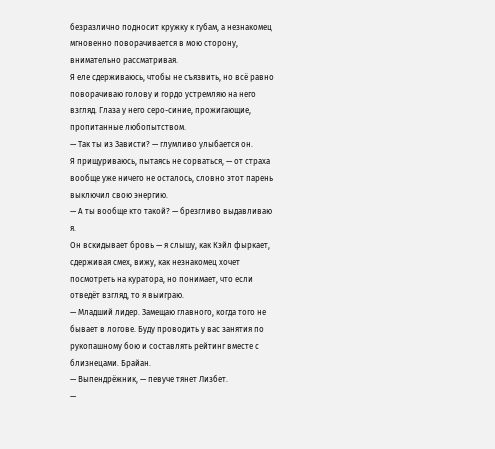безразлично подносит кружку к губам, а незнакомец мгновенно поворачивается в мою сторону, внимательно рассматривая.
Я еле сдерживаюсь, чтобы не съязвить, но всё равно поворачиваю голову и гордо устремляю на него взгляд. Глаза у него серо-синие, прожигающие, пропитанные любопытством.
— Так ты из Зависти? — глумливо улыбается он.
Я прищуриваюсь, пытаясь не сорваться, — от страха вообще уже ничего не осталось, словно этот парень выключил свою энергию.
— А ты вообще кто такой? — брезгливо выдавливаю я.
Он вскидывает бровь — я слышу, как Кэйл фыркает, сдерживая смех, вижу, как незнакомец хочет посмотреть на куратора, но понимает, что если отведёт взгляд, то я выиграю.
— Младший лидер. Замещаю главного, когда того не бывает в логове. Буду проводить у вас занятия по рукопашному бою и составлять рейтинг вместе с близнецами. Брайан.
— Выпендрёжник, — певуче тянет Лизбет.
—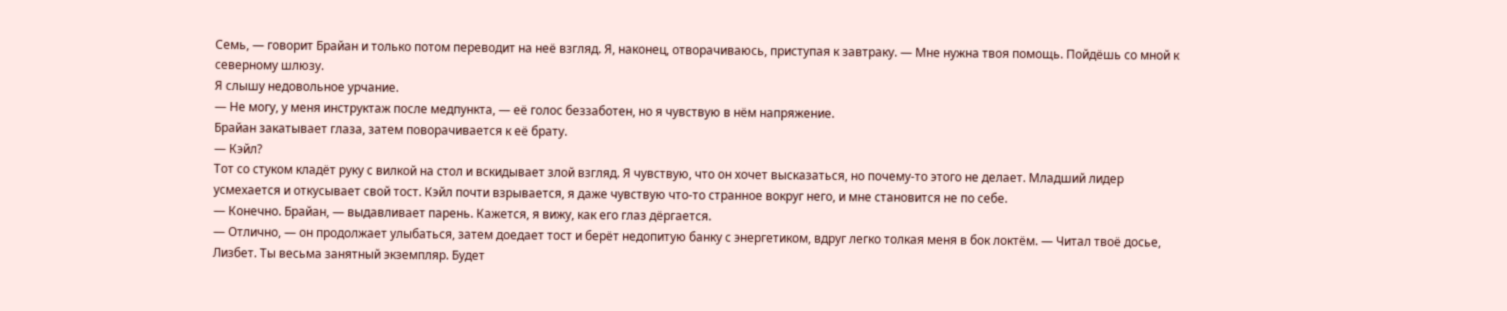Семь, — говорит Брайан и только потом переводит на неё взгляд. Я, наконец, отворачиваюсь, приступая к завтраку. — Мне нужна твоя помощь. Пойдёшь со мной к северному шлюзу.
Я слышу недовольное урчание.
— Не могу, у меня инструктаж после медпункта, — её голос беззаботен, но я чувствую в нём напряжение.
Брайан закатывает глаза, затем поворачивается к её брату.
— Кэйл?
Тот со стуком кладёт руку с вилкой на стол и вскидывает злой взгляд. Я чувствую, что он хочет высказаться, но почему-то этого не делает. Младший лидер усмехается и откусывает свой тост. Кэйл почти взрывается, я даже чувствую что-то странное вокруг него, и мне становится не по себе.
— Конечно. Брайан, — выдавливает парень. Кажется, я вижу, как его глаз дёргается.
— Отлично, — он продолжает улыбаться, затем доедает тост и берёт недопитую банку с энергетиком, вдруг легко толкая меня в бок локтём. — Читал твоё досье, Лизбет. Ты весьма занятный экземпляр. Будет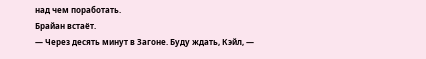над чем поработать.
Брайан встаёт.
— Через десять минут в Загоне. Буду ждать, Кэйл, —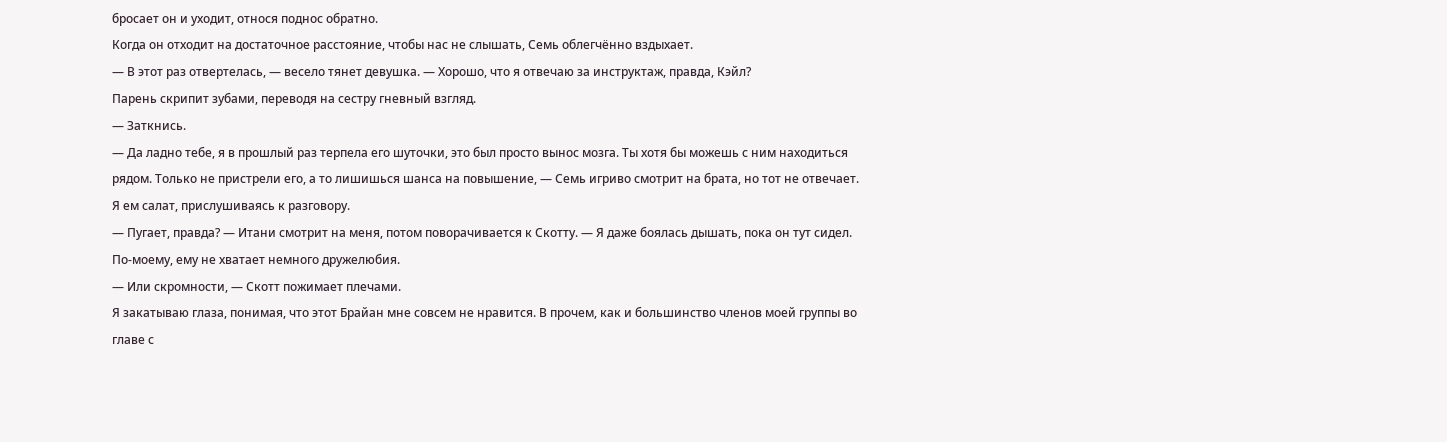бросает он и уходит, относя поднос обратно.
Когда он отходит на достаточное расстояние, чтобы нас не слышать, Семь облегчённо вздыхает.
— В этот раз отвертелась, — весело тянет девушка. — Хорошо, что я отвечаю за инструктаж, правда, Кэйл?
Парень скрипит зубами, переводя на сестру гневный взгляд.
— Заткнись.
— Да ладно тебе, я в прошлый раз терпела его шуточки, это был просто вынос мозга. Ты хотя бы можешь с ним находиться рядом. Только не пристрели его, а то лишишься шанса на повышение, — Семь игриво смотрит на брата, но тот не отвечает.
Я ем салат, прислушиваясь к разговору.
— Пугает, правда? — Итани смотрит на меня, потом поворачивается к Скотту. — Я даже боялась дышать, пока он тут сидел. По-моему, ему не хватает немного дружелюбия.
— Или скромности, — Скотт пожимает плечами.
Я закатываю глаза, понимая, что этот Брайан мне совсем не нравится. В прочем, как и большинство членов моей группы во главе с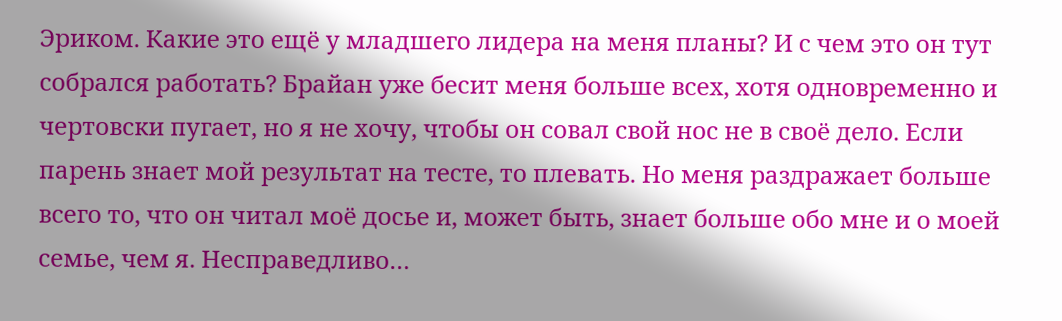Эриком. Какие это ещё у младшего лидера на меня планы? И с чем это он тут собрался работать? Брайан уже бесит меня больше всех, хотя одновременно и чертовски пугает, но я не хочу, чтобы он совал свой нос не в своё дело. Если парень знает мой результат на тесте, то плевать. Но меня раздражает больше всего то, что он читал моё досье и, может быть, знает больше обо мне и о моей семье, чем я. Несправедливо…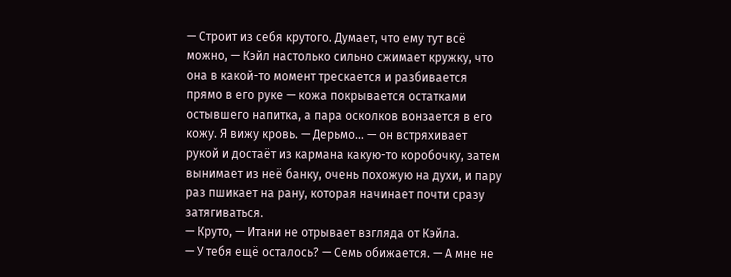— Строит из себя крутого. Думает, что ему тут всё можно, — Кэйл настолько сильно сжимает кружку, что она в какой-то момент трескается и разбивается прямо в его руке — кожа покрывается остатками остывшего напитка, а пара осколков вонзается в его кожу. Я вижу кровь. — Дерьмо… — он встряхивает рукой и достаёт из кармана какую-то коробочку, затем вынимает из неё банку, очень похожую на духи, и пару раз пшикает на рану, которая начинает почти сразу затягиваться.
— Круто, — Итани не отрывает взгляда от Кэйла.
— У тебя ещё осталось? — Семь обижается. — А мне не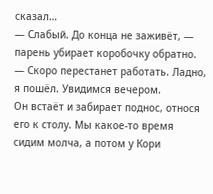сказал…
— Слабый. До конца не заживёт, — парень убирает коробочку обратно. — Скоро перестанет работать. Ладно, я пошёл. Увидимся вечером.
Он встаёт и забирает поднос, относя его к столу. Мы какое-то время сидим молча, а потом у Кори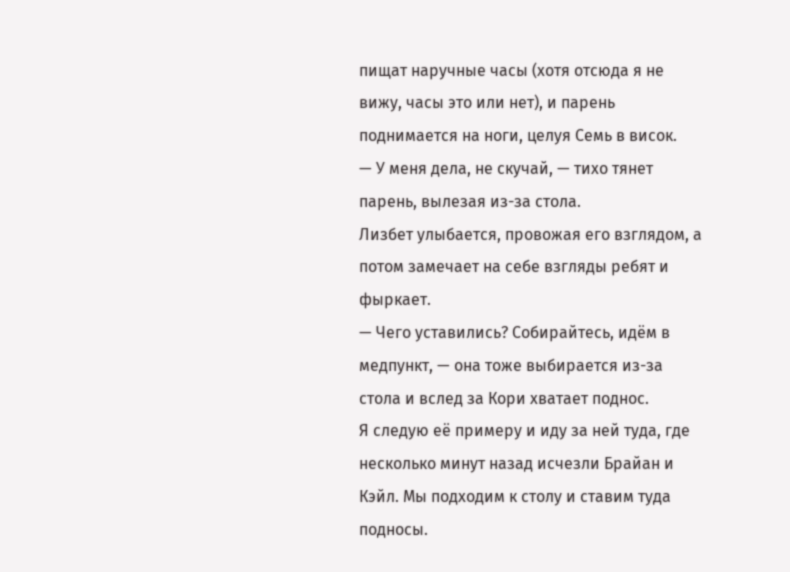пищат наручные часы (хотя отсюда я не вижу, часы это или нет), и парень поднимается на ноги, целуя Семь в висок.
— У меня дела, не скучай, — тихо тянет парень, вылезая из-за стола.
Лизбет улыбается, провожая его взглядом, а потом замечает на себе взгляды ребят и фыркает.
— Чего уставились? Собирайтесь, идём в медпункт, — она тоже выбирается из-за стола и вслед за Кори хватает поднос.
Я следую её примеру и иду за ней туда, где несколько минут назад исчезли Брайан и Кэйл. Мы подходим к столу и ставим туда подносы.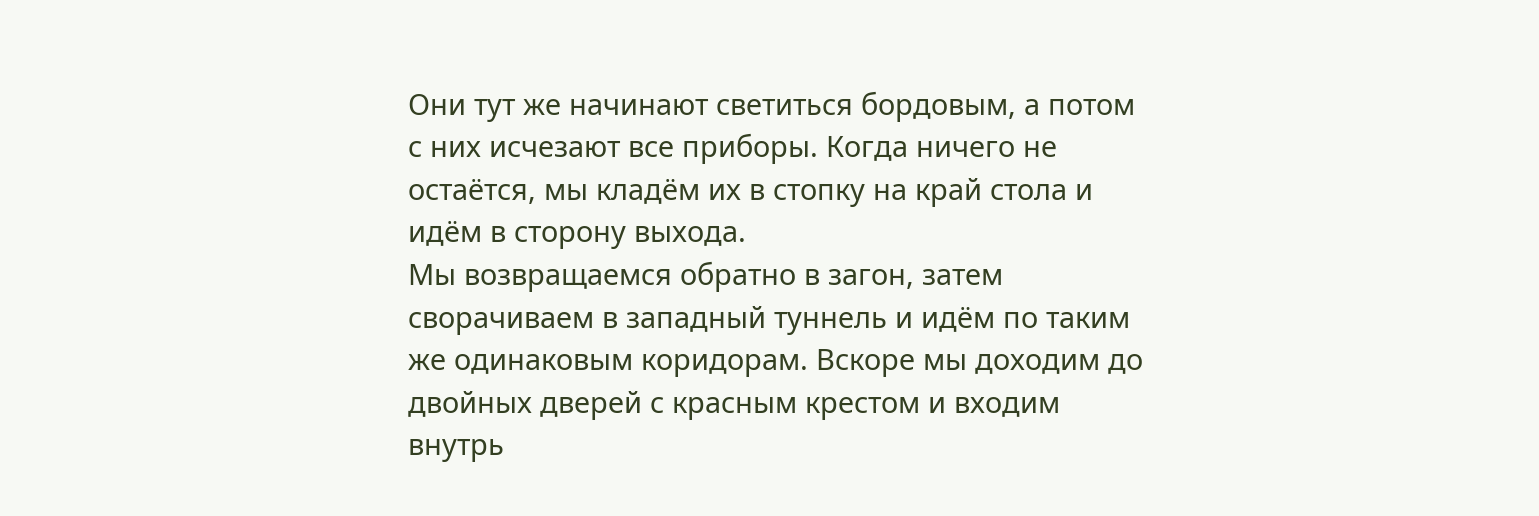Они тут же начинают светиться бордовым, а потом с них исчезают все приборы. Когда ничего не остаётся, мы кладём их в стопку на край стола и идём в сторону выхода.
Мы возвращаемся обратно в загон, затем сворачиваем в западный туннель и идём по таким же одинаковым коридорам. Вскоре мы доходим до двойных дверей с красным крестом и входим внутрь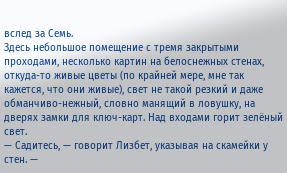вслед за Семь.
Здесь небольшое помещение с тремя закрытыми проходами, несколько картин на белоснежных стенах, откуда-то живые цветы (по крайней мере, мне так кажется, что они живые), свет не такой резкий и даже обманчиво-нежный, словно манящий в ловушку, на дверях замки для ключ-карт. Над входами горит зелёный свет.
— Садитесь, — говорит Лизбет, указывая на скамейки у стен. —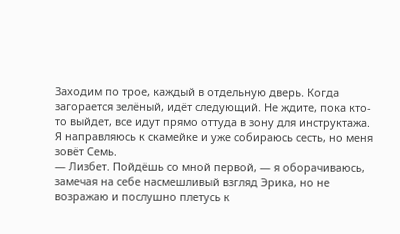Заходим по трое, каждый в отдельную дверь. Когда загорается зелёный, идёт следующий. Не ждите, пока кто-то выйдет, все идут прямо оттуда в зону для инструктажа.
Я направляюсь к скамейке и уже собираюсь сесть, но меня зовёт Семь.
— Лизбет. Пойдёшь со мной первой, — я оборачиваюсь, замечая на себе насмешливый взгляд Эрика, но не возражаю и послушно плетусь к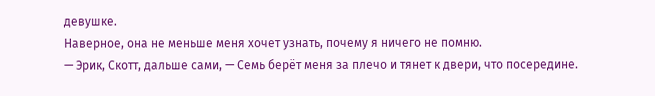девушке.
Наверное, она не меньше меня хочет узнать, почему я ничего не помню.
— Эрик, Скотт, дальше сами, — Семь берёт меня за плечо и тянет к двери, что посередине.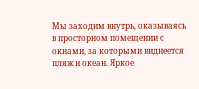Мы заходим внутрь, оказываясь в просторном помещении с окнами, за которыми виднеется пляж и океан. Яркое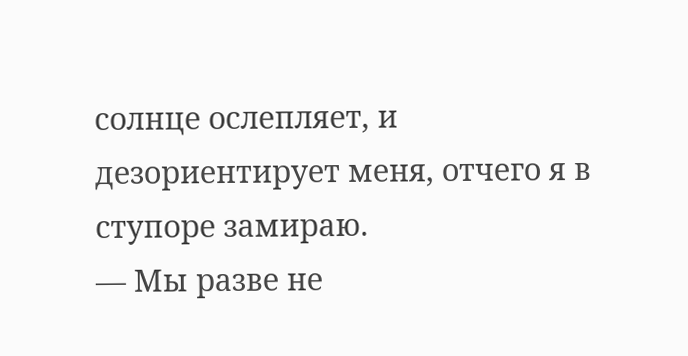солнце ослепляет, и дезориентирует меня, отчего я в ступоре замираю.
— Мы разве не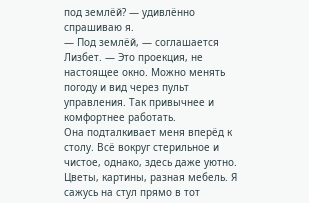под землёй? — удивлённо спрашиваю я.
— Под землёй, — соглашается Лизбет. — Это проекция, не настоящее окно. Можно менять погоду и вид через пульт управления. Так привычнее и комфортнее работать.
Она подталкивает меня вперёд к столу. Всё вокруг стерильное и чистое, однако, здесь даже уютно. Цветы, картины, разная мебель. Я сажусь на стул прямо в тот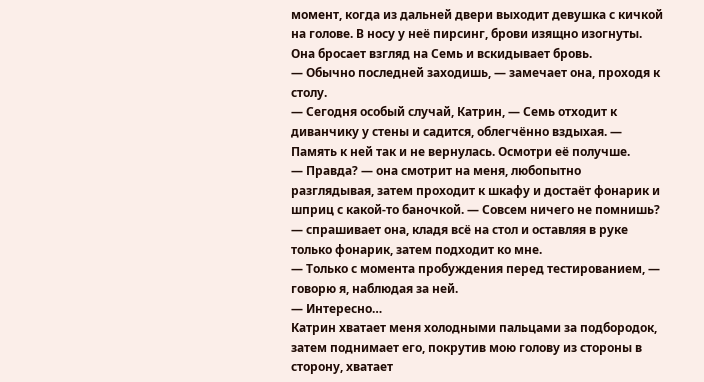момент, когда из дальней двери выходит девушка с кичкой на голове. В носу у неё пирсинг, брови изящно изогнуты. Она бросает взгляд на Семь и вскидывает бровь.
— Обычно последней заходишь, — замечает она, проходя к столу.
— Сегодня особый случай, Катрин, — Семь отходит к диванчику у стены и садится, облегчённо вздыхая. — Память к ней так и не вернулась. Осмотри её получше.
— Правда? — она смотрит на меня, любопытно разглядывая, затем проходит к шкафу и достаёт фонарик и шприц с какой-то баночкой. — Совсем ничего не помнишь? — спрашивает она, кладя всё на стол и оставляя в руке только фонарик, затем подходит ко мне.
— Только с момента пробуждения перед тестированием, — говорю я, наблюдая за ней.
— Интересно…
Катрин хватает меня холодными пальцами за подбородок, затем поднимает его, покрутив мою голову из стороны в сторону, хватает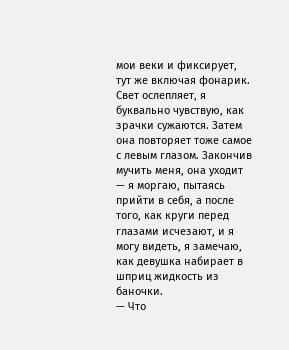мои веки и фиксирует, тут же включая фонарик. Свет ослепляет, я буквально чувствую, как зрачки сужаются. Затем она повторяет тоже самое с левым глазом. Закончив мучить меня, она уходит — я моргаю, пытаясь прийти в себя, а после того, как круги перед глазами исчезают, и я могу видеть, я замечаю, как девушка набирает в шприц жидкость из баночки.
— Что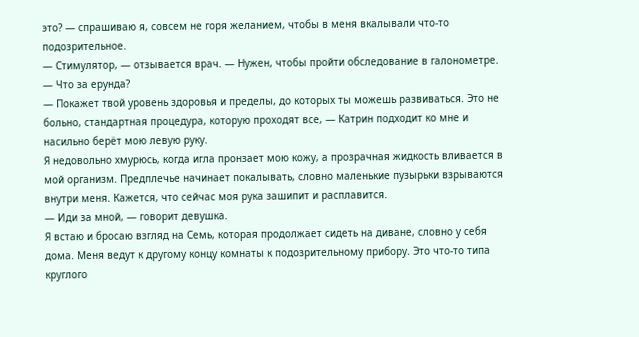это? — спрашиваю я, совсем не горя желанием, чтобы в меня вкалывали что-то подозрительное.
— Стимулятор, — отзывается врач. — Нужен, чтобы пройти обследование в галонометре.
— Что за ерунда?
— Покажет твой уровень здоровья и пределы, до которых ты можешь развиваться. Это не больно, стандартная процедура, которую проходят все, — Катрин подходит ко мне и насильно берёт мою левую руку.
Я недовольно хмурюсь, когда игла пронзает мою кожу, а прозрачная жидкость вливается в мой организм. Предплечье начинает покалывать, словно маленькие пузырьки взрываются внутри меня. Кажется, что сейчас моя рука зашипит и расплавится.
— Иди за мной, — говорит девушка.
Я встаю и бросаю взгляд на Семь, которая продолжает сидеть на диване, словно у себя дома. Меня ведут к другому концу комнаты к подозрительному прибору. Это что-то типа круглого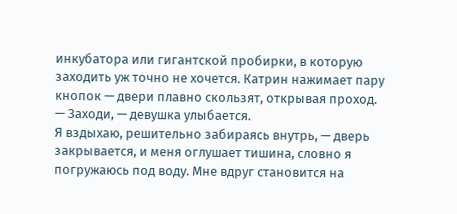инкубатора или гигантской пробирки, в которую заходить уж точно не хочется. Катрин нажимает пару кнопок — двери плавно скользят, открывая проход.
— Заходи, — девушка улыбается.
Я вздыхаю, решительно забираясь внутрь, — дверь закрывается, и меня оглушает тишина, словно я погружаюсь под воду. Мне вдруг становится на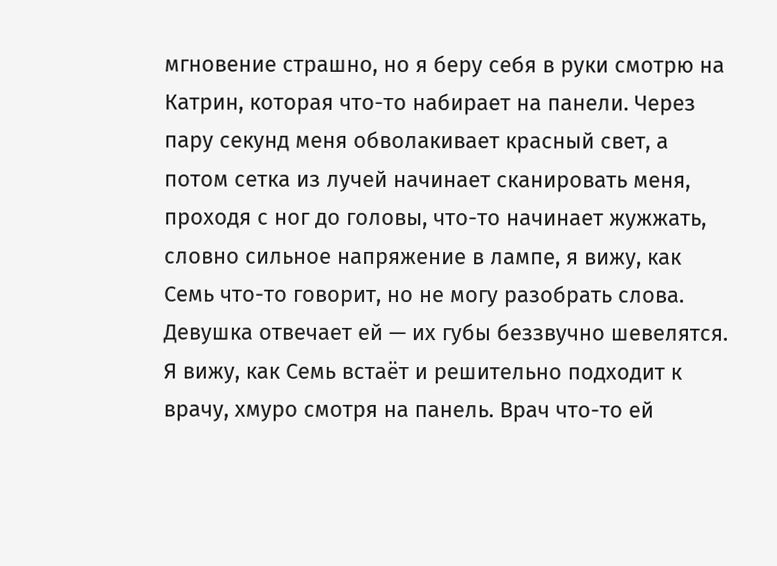мгновение страшно, но я беру себя в руки смотрю на Катрин, которая что-то набирает на панели. Через пару секунд меня обволакивает красный свет, а потом сетка из лучей начинает сканировать меня, проходя с ног до головы, что-то начинает жужжать, словно сильное напряжение в лампе, я вижу, как Семь что-то говорит, но не могу разобрать слова. Девушка отвечает ей — их губы беззвучно шевелятся. Я вижу, как Семь встаёт и решительно подходит к врачу, хмуро смотря на панель. Врач что-то ей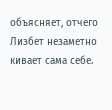объясняет, отчего Лизбет незаметно кивает сама себе.